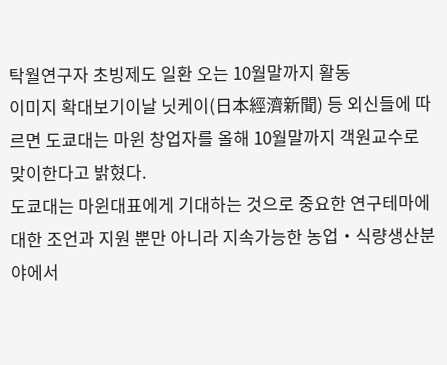탁월연구자 초빙제도 일환 오는 10월말까지 활동
이미지 확대보기이날 닛케이(日本經濟新聞) 등 외신들에 따르면 도쿄대는 마윈 창업자를 올해 10월말까지 객원교수로 맞이한다고 밝혔다.
도쿄대는 마윈대표에게 기대하는 것으로 중요한 연구테마에 대한 조언과 지원 뿐만 아니라 지속가능한 농업‧식량생산분야에서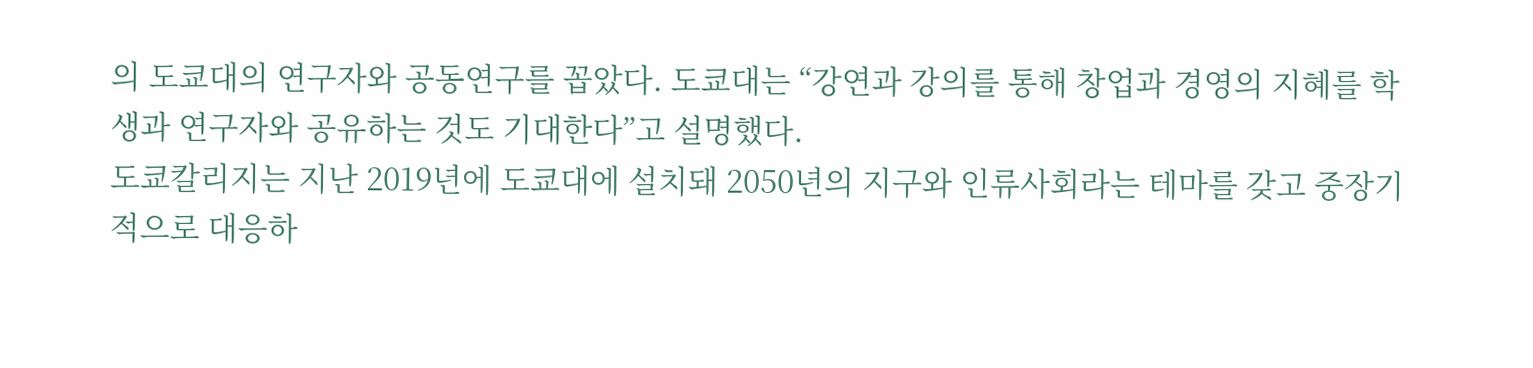의 도쿄대의 연구자와 공동연구를 꼽았다. 도쿄대는 “강연과 강의를 통해 창업과 경영의 지혜를 학생과 연구자와 공유하는 것도 기대한다”고 설명했다.
도쿄칼리지는 지난 2019년에 도쿄대에 설치돼 2050년의 지구와 인류사회라는 테마를 갖고 중장기적으로 대응하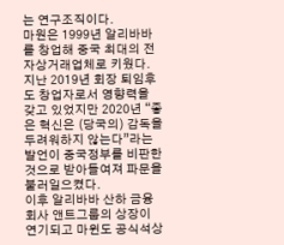는 연구조직이다.
마원은 1999년 알리바바를 창업해 중국 최대의 전자상거래업체로 키웠다. 지난 2019년 회장 퇴임후도 창업자로서 영향력을 갖고 있었지만 2020년 “좋은 혁신은 (당국의) 감독을 두려워하지 않는다”라는 발언이 중국정부를 비판한 것으로 받아들여져 파문을 불러일으켰다.
이후 알리바바 산하 금융회사 앤트그룹의 상장이 연기되고 마윈도 공식석상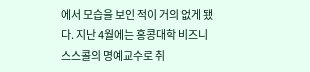에서 모습을 보인 적이 거의 없게 됐다. 지난 4월에는 홍콩대학 비즈니스스콜의 명예교수로 취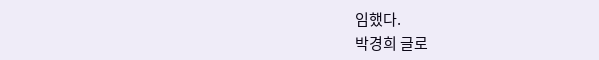임했다.
박경희 글로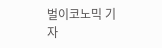벌이코노믹 기자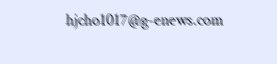hjcho1017@g-enews.com